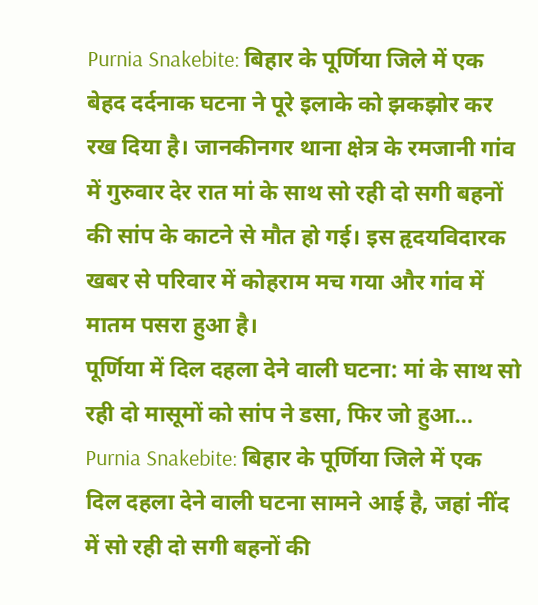Purnia Snakebite: बिहार के पूर्णिया जिले में एक बेहद दर्दनाक घटना ने पूरे इलाके को झकझोर कर रख दिया है। जानकीनगर थाना क्षेत्र के रमजानी गांव में गुरुवार देर रात मां के साथ सो रही दो सगी बहनों की सांप के काटने से मौत हो गई। इस हृदयविदारक खबर से परिवार में कोहराम मच गया और गांव में मातम पसरा हुआ है।
पूर्णिया में दिल दहला देने वाली घटना: मां के साथ सो रही दो मासूमों को सांप ने डसा, फिर जो हुआ…
Purnia Snakebite: बिहार के पूर्णिया जिले में एक दिल दहला देने वाली घटना सामने आई है, जहां नींद में सो रही दो सगी बहनों की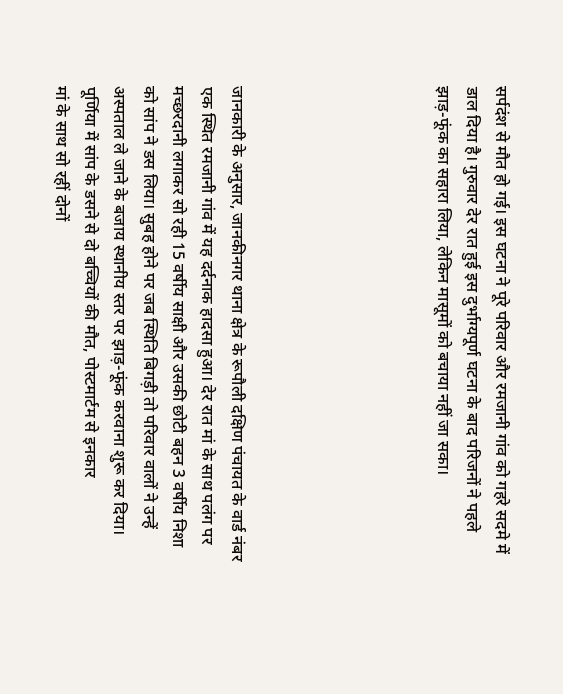सर्पदंश से मौत हो गई। इस घटना ने पूरे परिवार और रमजानी गांव को गहरे सदमे में डाल दिया है। गुरुवार देर रात हुई इस दुर्भाग्यपूर्ण घटना के बाद परिजनों ने पहले झाड़-फूंक का सहारा लिया, लेकिन मासूमों को बचाया नहीं जा सका।






जानकारी के अनुसार, जानकीनगर थाना क्षेत्र के रूपौली दक्षिण पंचायत के वार्ड नंबर एक स्थित रमजानी गांव में यह दर्दनाक हादसा हुआ। देर रात मां के साथ पलंग पर मच्छरदानी लगाकर सो रही 15 वर्षीय साक्षी और उसकी छोटी बहन 3 वर्षीय निशा को सांप ने डस लिया। सुबह होने पर जब स्थिति बिगड़ी तो परिवार वालों ने उन्हें अस्पताल ले जाने के बजाय स्थानीय स्तर पर झाड़-फूंक करवाना शुरू कर दिया।
पूर्णिया में सांप के डसने से दो बच्चियों की मौत, पोस्टमार्टम से इनकार
मां के साथ सो रहीं दोनों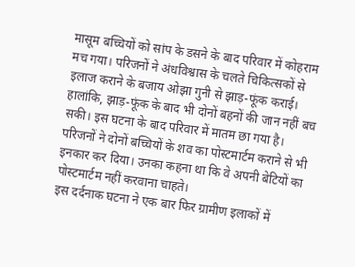मासूम बच्चियों को सांप के डसने के बाद परिवार में कोहराम मच गया। परिजनों ने अंधविश्वास के चलते चिकित्सकों से इलाज कराने के बजाय ओझा गुनी से झाड़-फूंक कराई। हालांकि, झाड़-फूंक के बाद भी दोनों बहनों की जान नहीं बच सकी। इस घटना के बाद परिवार में मातम छा गया है।
परिजनों ने दोनों बच्चियों के शव का पोस्टमार्टम कराने से भी इनकार कर दिया। उनका कहना था कि वे अपनी बेटियों का पोस्टमार्टम नहीं करवाना चाहते।
इस दर्दनाक घटना ने एक बार फिर ग्रामीण इलाकों में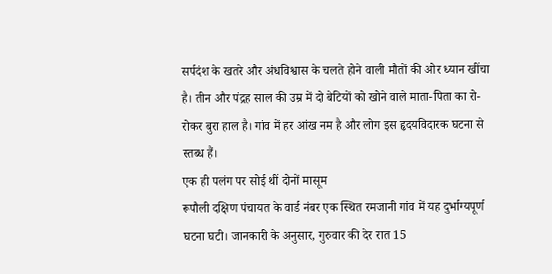सर्पदंश के खतरे और अंधविश्वास के चलते होने वाली मौतों की ओर ध्यान खींचा है। तीन और पंद्रह साल की उम्र में दो बेटियों को खोने वाले माता-पिता का रो-रोकर बुरा हाल है। गांव में हर आंख नम है और लोग इस हृदयविदारक घटना से स्तब्ध हैं।
एक ही पलंग पर सोई थीं दोनों मासूम
रूपौली दक्षिण पंचायत के वार्ड नंबर एक स्थित रमजानी गांव में यह दुर्भाग्यपूर्ण घटना घटी। जानकारी के अनुसार, गुरुवार की देर रात 15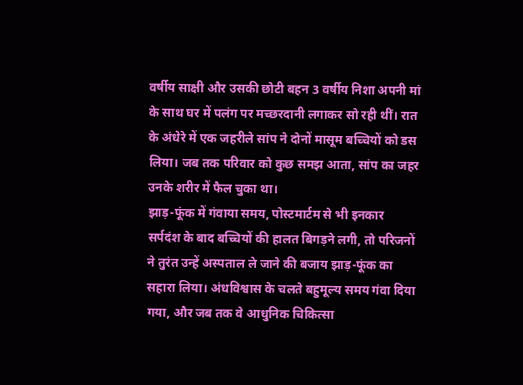वर्षीय साक्षी और उसकी छोटी बहन 3 वर्षीय निशा अपनी मां के साथ घर में पलंग पर मच्छरदानी लगाकर सो रही थीं। रात के अंधेरे में एक जहरीले सांप ने दोनों मासूम बच्चियों को डस लिया। जब तक परिवार को कुछ समझ आता, सांप का जहर उनके शरीर में फैल चुका था।
झाड़-फूंक में गंवाया समय, पोस्टमार्टम से भी इनकार
सर्पदंश के बाद बच्चियों की हालत बिगड़ने लगी, तो परिजनों ने तुरंत उन्हें अस्पताल ले जाने की बजाय झाड़-फूंक का सहारा लिया। अंधविश्वास के चलते बहुमूल्य समय गंवा दिया गया, और जब तक वे आधुनिक चिकित्सा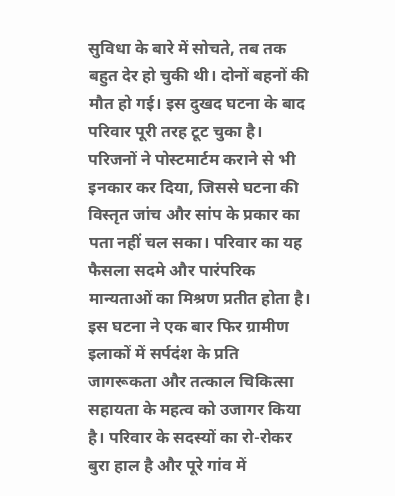सुविधा के बारे में सोचते, तब तक बहुत देर हो चुकी थी। दोनों बहनों की मौत हो गई। इस दुखद घटना के बाद परिवार पूरी तरह टूट चुका है। परिजनों ने पोस्टमार्टम कराने से भी इनकार कर दिया, जिससे घटना की विस्तृत जांच और सांप के प्रकार का पता नहीं चल सका। परिवार का यह फैसला सदमे और पारंपरिक मान्यताओं का मिश्रण प्रतीत होता है।
इस घटना ने एक बार फिर ग्रामीण इलाकों में सर्पदंश के प्रति जागरूकता और तत्काल चिकित्सा सहायता के महत्व को उजागर किया है। परिवार के सदस्यों का रो-रोकर बुरा हाल है और पूरे गांव में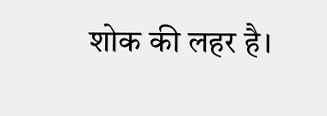शोक की लहर है।